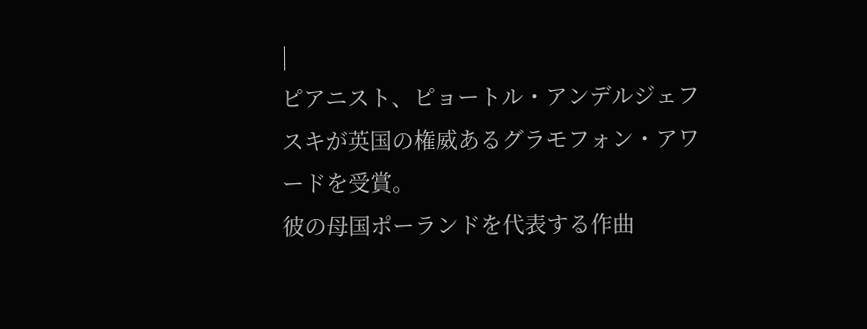|
ピアニスト、ピョートル・アンデルジェフスキが英国の権威あるグラモフォン・アワードを受賞。
彼の母国ポーランドを代表する作曲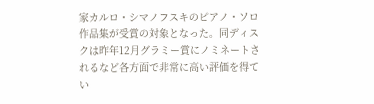家カルロ・シマノフスキのピアノ・ソロ作品集が受賞の対象となった。同ディスクは昨年12月グラミー賞にノミネートされるなど各方面で非常に高い評価を得てい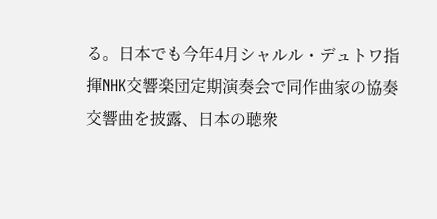る。日本でも今年4月シャルル・デュトワ指揮NHK交響楽団定期演奏会で同作曲家の協奏交響曲を披露、日本の聴衆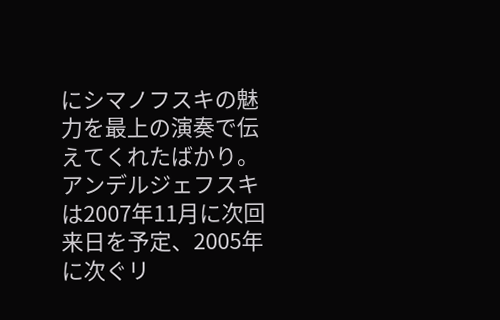にシマノフスキの魅力を最上の演奏で伝えてくれたばかり。アンデルジェフスキは2007年11月に次回来日を予定、2005年に次ぐリ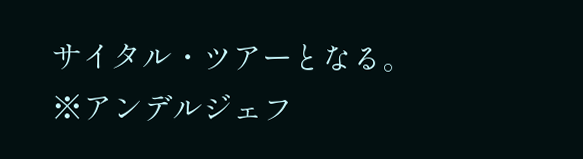サイタル・ツアーとなる。
※アンデルジェフ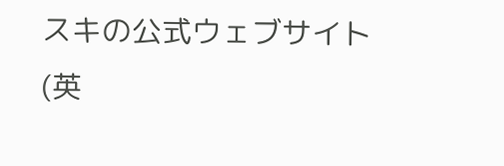スキの公式ウェブサイト(英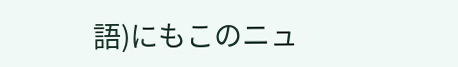語)にもこのニュ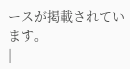ースが掲載されています。
|